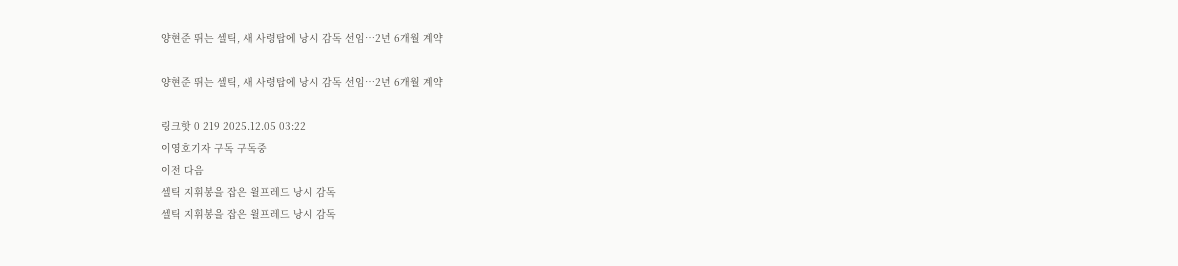양현준 뛰는 셀틱, 새 사령탑에 낭시 감독 선임…2년 6개월 계약

양현준 뛰는 셀틱, 새 사령탑에 낭시 감독 선임…2년 6개월 계약

링크핫 0 219 2025.12.05 03:22
이영호기자 구독 구독중
이전 다음
셀틱 지휘봉을 잡은 윌프레드 낭시 감독
셀틱 지휘봉을 잡은 윌프레드 낭시 감독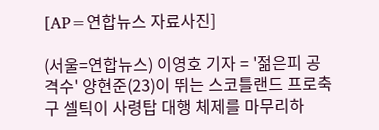[AP=연합뉴스 자료사진]

(서울=연합뉴스) 이영호 기자 = '젊은피 공격수' 양현준(23)이 뛰는 스코틀랜드 프로축구 셀틱이 사령탑 대행 체제를 마무리하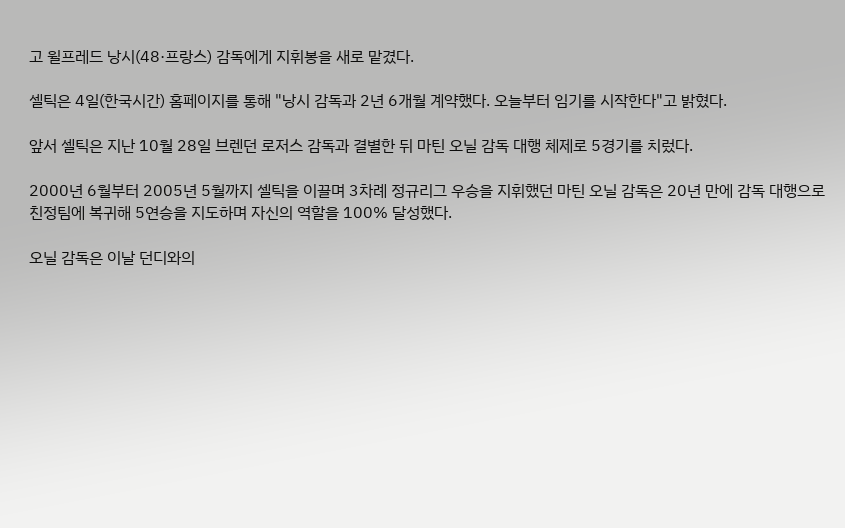고 윌프레드 낭시(48·프랑스) 감독에게 지휘봉을 새로 맡겼다.

셀틱은 4일(한국시간) 홈페이지를 통해 "낭시 감독과 2년 6개월 계약했다. 오늘부터 임기를 시작한다"고 밝혔다.

앞서 셀틱은 지난 10월 28일 브렌던 로저스 감독과 결별한 뒤 마틴 오닐 감독 대행 체제로 5경기를 치렀다.

2000년 6월부터 2005년 5월까지 셀틱을 이끌며 3차례 정규리그 우승을 지휘했던 마틴 오닐 감독은 20년 만에 감독 대행으로 친정팀에 복귀해 5연승을 지도하며 자신의 역할을 100% 달성했다.

오닐 감독은 이날 던디와의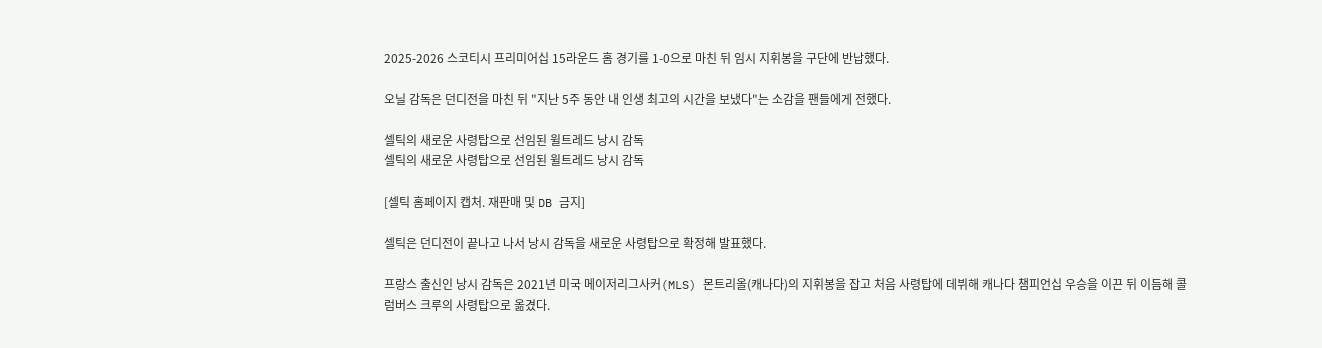2025-2026 스코티시 프리미어십 15라운드 홈 경기를 1-0으로 마친 뒤 임시 지휘봉을 구단에 반납했다.

오닐 감독은 던디전을 마친 뒤 "지난 5주 동안 내 인생 최고의 시간을 보냈다"는 소감을 팬들에게 전했다.

셀틱의 새로운 사령탑으로 선임된 윌트레드 낭시 감독
셀틱의 새로운 사령탑으로 선임된 윌트레드 낭시 감독

[셀틱 홈페이지 캡처. 재판매 및 DB 금지]

셀틱은 던디전이 끝나고 나서 낭시 감독을 새로운 사령탑으로 확정해 발표했다.

프랑스 출신인 낭시 감독은 2021년 미국 메이저리그사커(MLS) 몬트리올(캐나다)의 지휘봉을 잡고 처음 사령탑에 데뷔해 캐나다 챔피언십 우승을 이끈 뒤 이듬해 콜럼버스 크루의 사령탑으로 옮겼다.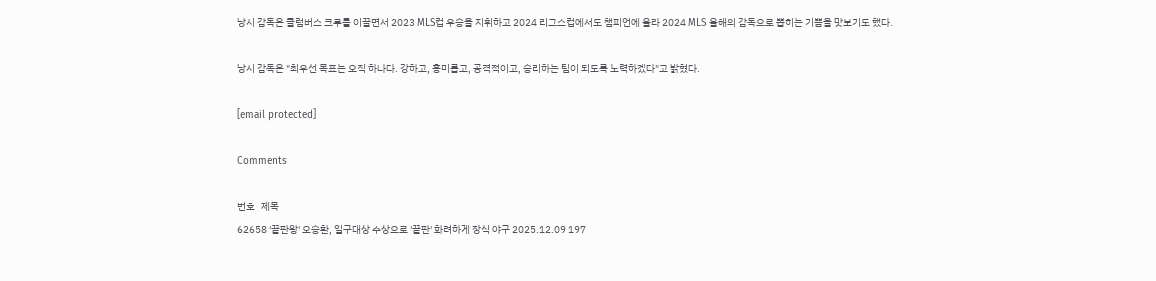낭시 감독은 콜럼버스 크루를 이끌면서 2023 MLS컵 우승을 지휘하고 2024 리그스컵에서도 챔피언에 올라 2024 MLS 올해의 감독으로 뽑히는 기쁨을 맛보기도 했다.

낭시 감독은 "최우선 목표는 오직 하나다. 강하고, 흥미롭고, 공격적이고, 승리하는 팀이 되도록 노력하겠다"고 밝혔다.

[email protected]

Comments

번호   제목
62658 '끝판왕' 오승환, 일구대상 수상으로 '끝판' 화려하게 장식 야구 2025.12.09 197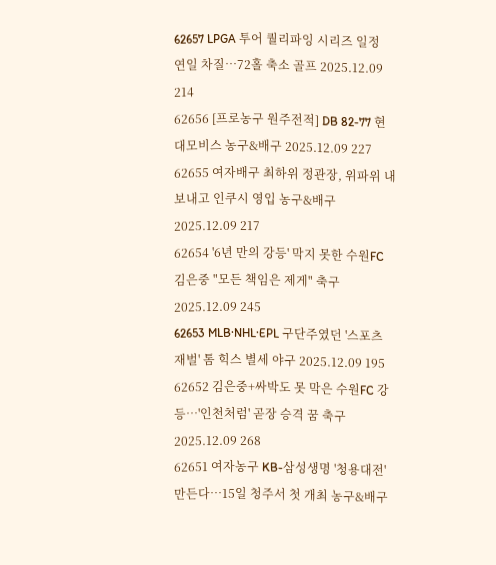62657 LPGA 투어 퀄리파잉 시리즈 일정 연일 차질…72홀 축소 골프 2025.12.09 214
62656 [프로농구 원주전적] DB 82-77 현대모비스 농구&배구 2025.12.09 227
62655 여자배구 최하위 정관장, 위파위 내보내고 인쿠시 영입 농구&배구 2025.12.09 217
62654 '6년 만의 강등' 막지 못한 수원FC 김은중 "모든 책임은 제게" 축구 2025.12.09 245
62653 MLB·NHL·EPL 구단주였던 '스포츠 재벌' 톰 힉스 별세 야구 2025.12.09 195
62652 김은중+싸박도 못 막은 수원FC 강등…'인천처럼' 곧장 승격 꿈 축구 2025.12.09 268
62651 여자농구 KB-삼성생명 '청용대전' 만든다…15일 청주서 첫 개최 농구&배구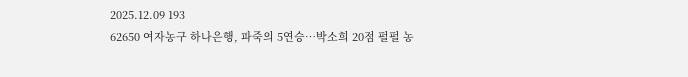2025.12.09 193
62650 여자농구 하나은행, 파죽의 5연승…박소희 20점 펄펄 농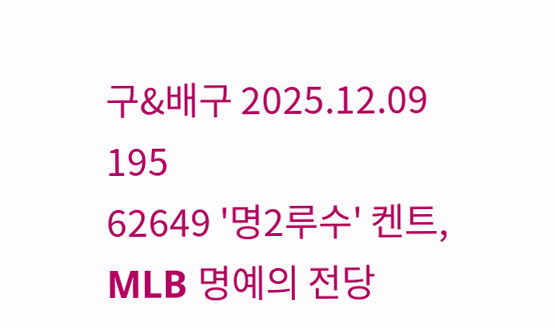구&배구 2025.12.09 195
62649 '명2루수' 켄트, MLB 명예의 전당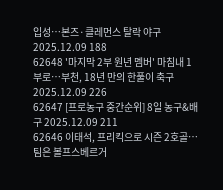입성…본즈·클레먼스 탈락 야구 2025.12.09 188
62648 '마지막 2부 원년 멤버' 마침내 1부로…부천, 18년 만의 한풀이 축구 2025.12.09 226
62647 [프로농구 중간순위] 8일 농구&배구 2025.12.09 211
62646 이태석, 프리킥으로 시즌 2호골…팀은 볼프스베르거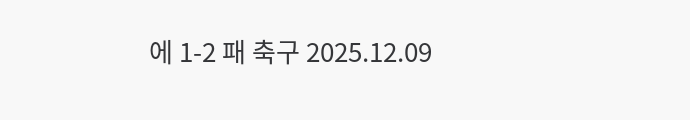에 1-2 패 축구 2025.12.09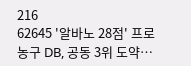216
62645 '알바노 28점' 프로농구 DB, 공동 3위 도약…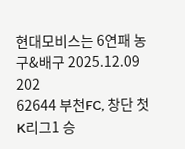현대모비스는 6연패 농구&배구 2025.12.09 202
62644 부천FC, 창단 첫 K리그1 승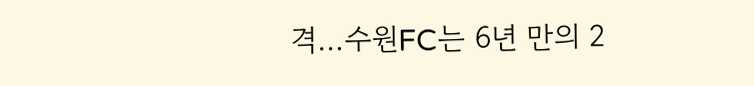격…수원FC는 6년 만의 2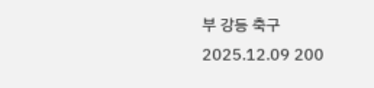부 강등 축구 2025.12.09 200